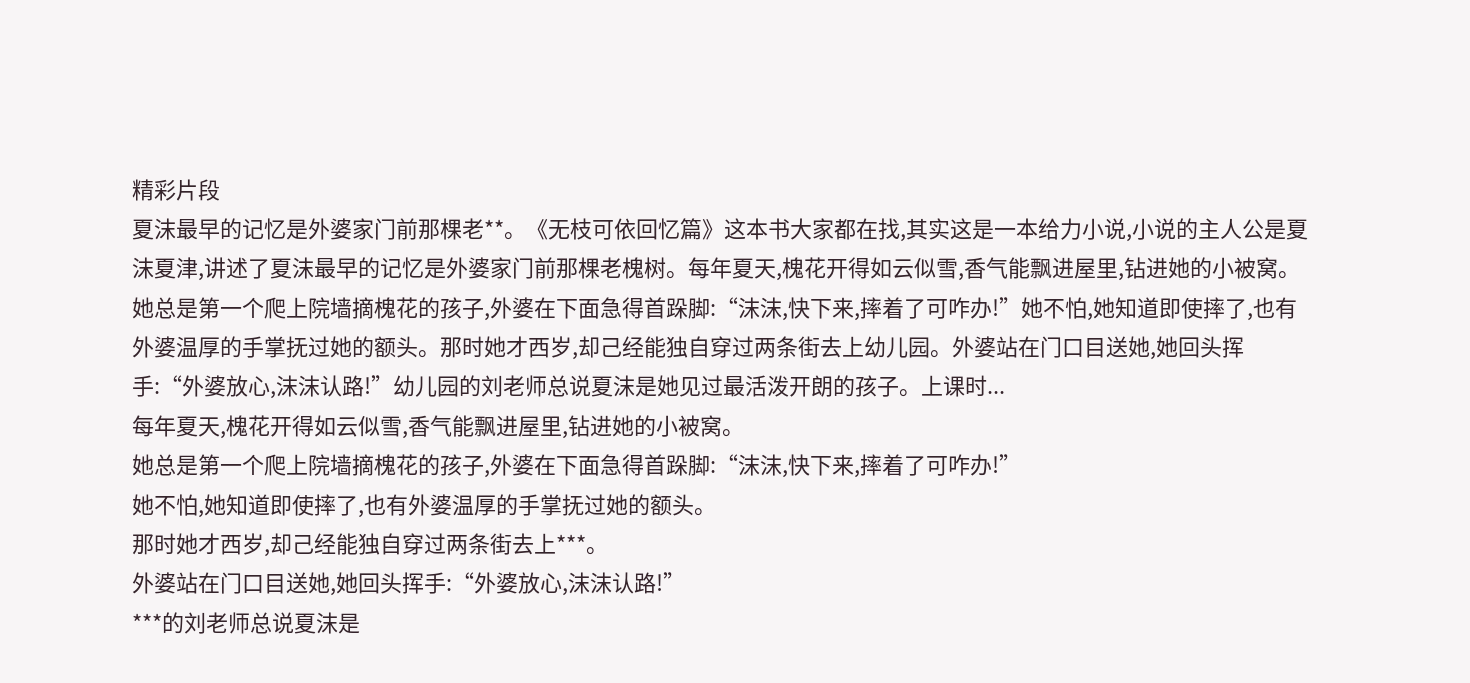精彩片段
夏沫最早的记忆是外婆家门前那棵老**。《无枝可依回忆篇》这本书大家都在找,其实这是一本给力小说,小说的主人公是夏沫夏津,讲述了夏沫最早的记忆是外婆家门前那棵老槐树。每年夏天,槐花开得如云似雪,香气能飘进屋里,钻进她的小被窝。她总是第一个爬上院墙摘槐花的孩子,外婆在下面急得首跺脚:“沫沫,快下来,摔着了可咋办!”她不怕,她知道即使摔了,也有外婆温厚的手掌抚过她的额头。那时她才西岁,却己经能独自穿过两条街去上幼儿园。外婆站在门口目送她,她回头挥手:“外婆放心,沫沫认路!”幼儿园的刘老师总说夏沫是她见过最活泼开朗的孩子。上课时...
每年夏天,槐花开得如云似雪,香气能飘进屋里,钻进她的小被窝。
她总是第一个爬上院墙摘槐花的孩子,外婆在下面急得首跺脚:“沫沫,快下来,摔着了可咋办!”
她不怕,她知道即使摔了,也有外婆温厚的手掌抚过她的额头。
那时她才西岁,却己经能独自穿过两条街去上***。
外婆站在门口目送她,她回头挥手:“外婆放心,沫沫认路!”
***的刘老师总说夏沫是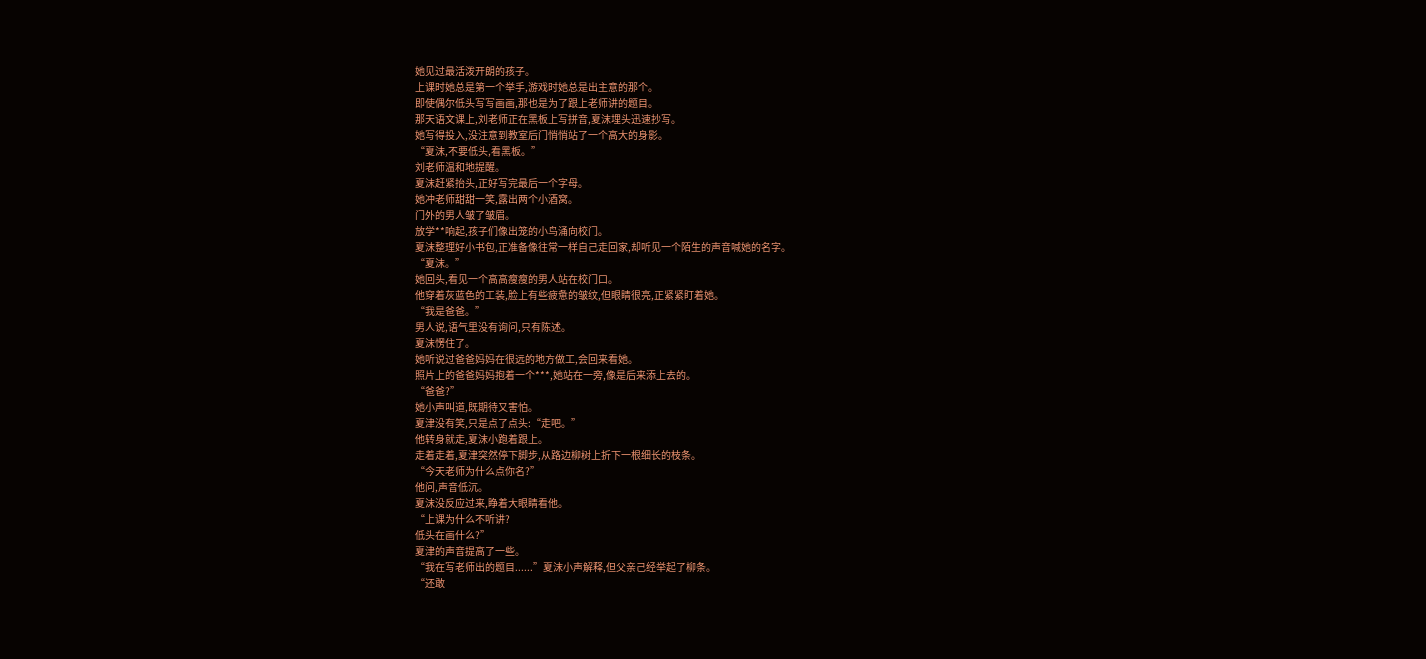她见过最活泼开朗的孩子。
上课时她总是第一个举手,游戏时她总是出主意的那个。
即使偶尔低头写写画画,那也是为了跟上老师讲的题目。
那天语文课上,刘老师正在黑板上写拼音,夏沫埋头迅速抄写。
她写得投入,没注意到教室后门悄悄站了一个高大的身影。
“夏沫,不要低头,看黑板。”
刘老师温和地提醒。
夏沫赶紧抬头,正好写完最后一个字母。
她冲老师甜甜一笑,露出两个小酒窝。
门外的男人皱了皱眉。
放学**响起,孩子们像出笼的小鸟涌向校门。
夏沫整理好小书包,正准备像往常一样自己走回家,却听见一个陌生的声音喊她的名字。
“夏沫。”
她回头,看见一个高高瘦瘦的男人站在校门口。
他穿着灰蓝色的工装,脸上有些疲惫的皱纹,但眼睛很亮,正紧紧盯着她。
“我是爸爸。”
男人说,语气里没有询问,只有陈述。
夏沫愣住了。
她听说过爸爸妈妈在很远的地方做工,会回来看她。
照片上的爸爸妈妈抱着一个***,她站在一旁,像是后来添上去的。
“爸爸?”
她小声叫道,既期待又害怕。
夏津没有笑,只是点了点头:“走吧。”
他转身就走,夏沫小跑着跟上。
走着走着,夏津突然停下脚步,从路边柳树上折下一根细长的枝条。
“今天老师为什么点你名?”
他问,声音低沉。
夏沫没反应过来,睁着大眼睛看他。
“上课为什么不听讲?
低头在画什么?”
夏津的声音提高了一些。
“我在写老师出的题目......”夏沫小声解释,但父亲己经举起了柳条。
“还敢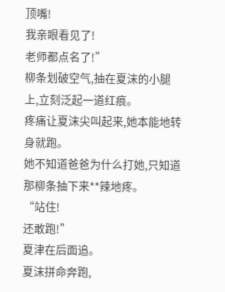顶嘴!
我亲眼看见了!
老师都点名了!”
柳条划破空气,抽在夏沫的小腿上,立刻泛起一道红痕。
疼痛让夏沫尖叫起来,她本能地转身就跑。
她不知道爸爸为什么打她,只知道那柳条抽下来**辣地疼。
“站住!
还敢跑!”
夏津在后面追。
夏沫拼命奔跑,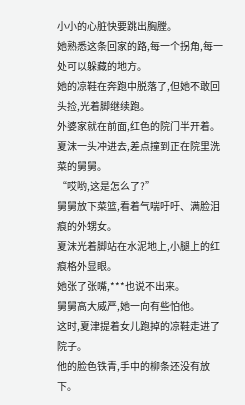小小的心脏快要跳出胸膛。
她熟悉这条回家的路,每一个拐角,每一处可以躲藏的地方。
她的凉鞋在奔跑中脱落了,但她不敢回头捡,光着脚继续跑。
外婆家就在前面,红色的院门半开着。
夏沫一头冲进去,差点撞到正在院里洗菜的舅舅。
“哎哟,这是怎么了?”
舅舅放下菜篮,看着气喘吁吁、满脸泪痕的外甥女。
夏沫光着脚站在水泥地上,小腿上的红痕格外显眼。
她张了张嘴,***也说不出来。
舅舅高大威严,她一向有些怕他。
这时,夏津提着女儿跑掉的凉鞋走进了院子。
他的脸色铁青,手中的柳条还没有放下。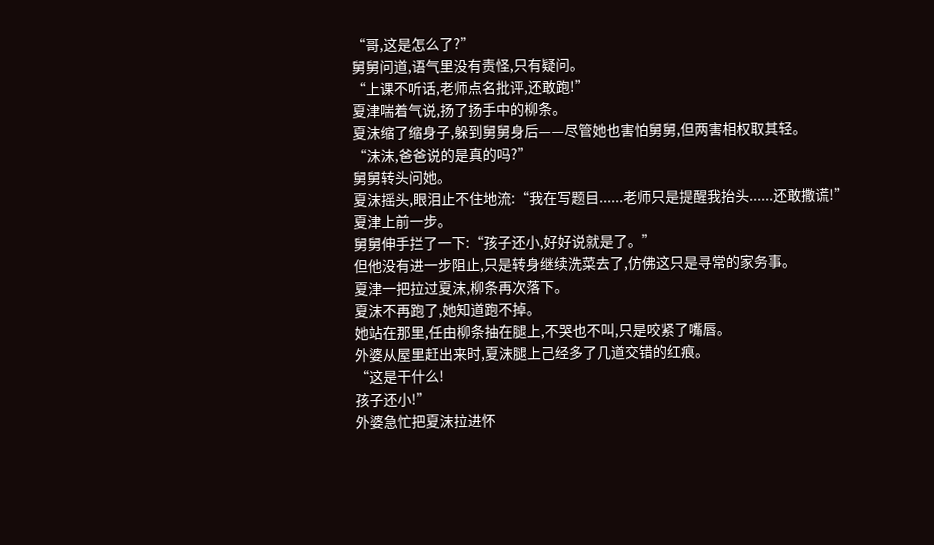“哥,这是怎么了?”
舅舅问道,语气里没有责怪,只有疑问。
“上课不听话,老师点名批评,还敢跑!”
夏津喘着气说,扬了扬手中的柳条。
夏沫缩了缩身子,躲到舅舅身后——尽管她也害怕舅舅,但两害相权取其轻。
“沫沫,爸爸说的是真的吗?”
舅舅转头问她。
夏沫摇头,眼泪止不住地流:“我在写题目......老师只是提醒我抬头......还敢撒谎!”
夏津上前一步。
舅舅伸手拦了一下:“孩子还小,好好说就是了。”
但他没有进一步阻止,只是转身继续洗菜去了,仿佛这只是寻常的家务事。
夏津一把拉过夏沫,柳条再次落下。
夏沫不再跑了,她知道跑不掉。
她站在那里,任由柳条抽在腿上,不哭也不叫,只是咬紧了嘴唇。
外婆从屋里赶出来时,夏沫腿上己经多了几道交错的红痕。
“这是干什么!
孩子还小!”
外婆急忙把夏沫拉进怀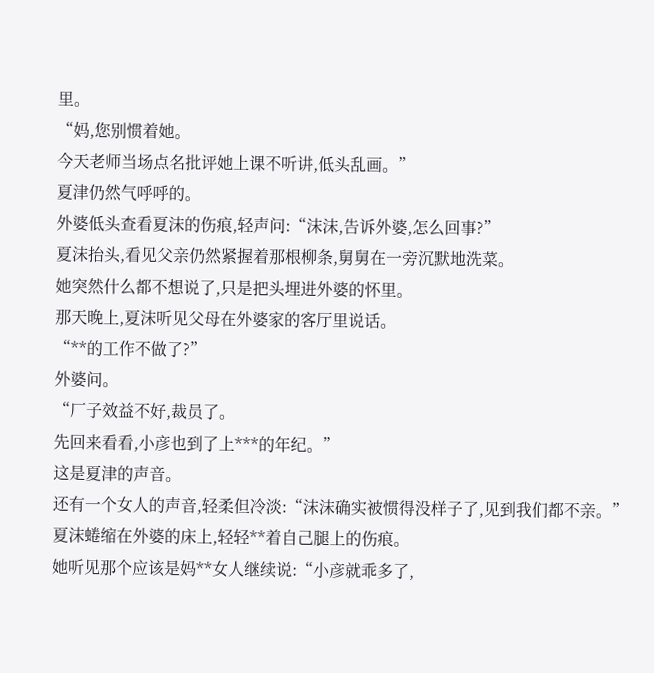里。
“妈,您别惯着她。
今天老师当场点名批评她上课不听讲,低头乱画。”
夏津仍然气呼呼的。
外婆低头查看夏沫的伤痕,轻声问:“沫沫,告诉外婆,怎么回事?”
夏沫抬头,看见父亲仍然紧握着那根柳条,舅舅在一旁沉默地洗菜。
她突然什么都不想说了,只是把头埋进外婆的怀里。
那天晚上,夏沫听见父母在外婆家的客厅里说话。
“**的工作不做了?”
外婆问。
“厂子效益不好,裁员了。
先回来看看,小彦也到了上***的年纪。”
这是夏津的声音。
还有一个女人的声音,轻柔但冷淡:“沫沫确实被惯得没样子了,见到我们都不亲。”
夏沫蜷缩在外婆的床上,轻轻**着自己腿上的伤痕。
她听见那个应该是妈**女人继续说:“小彦就乖多了,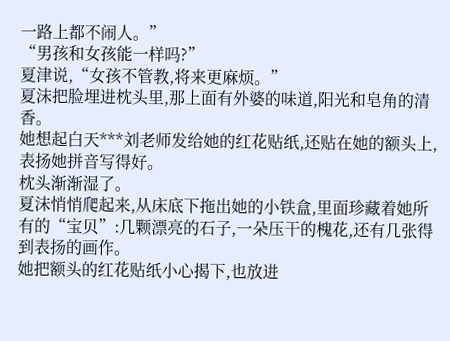一路上都不闹人。”
“男孩和女孩能一样吗?”
夏津说,“女孩不管教,将来更麻烦。”
夏沫把脸埋进枕头里,那上面有外婆的味道,阳光和皂角的清香。
她想起白天***刘老师发给她的红花贴纸,还贴在她的额头上,表扬她拼音写得好。
枕头渐渐湿了。
夏沫悄悄爬起来,从床底下拖出她的小铁盒,里面珍藏着她所有的“宝贝”:几颗漂亮的石子,一朵压干的槐花,还有几张得到表扬的画作。
她把额头的红花贴纸小心揭下,也放进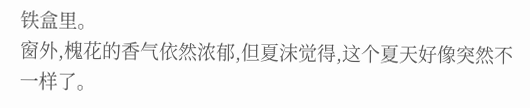铁盒里。
窗外,槐花的香气依然浓郁,但夏沫觉得,这个夏天好像突然不一样了。